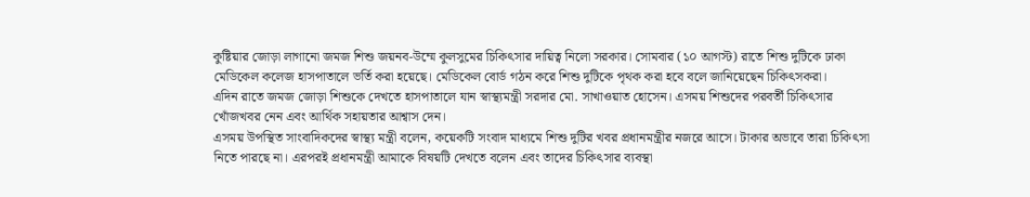কুষ্টিয়ার জোড়া লাগানো জমজ শিশু জয়নব-উম্মে কুলসুমের চিকিৎসার দায়িত্ব নিলো সরকার। সোমবার (১০ আগস্ট) রাতে শিশু দুটিকে ঢাকা মেডিকেল কলেজ হাসপাতালে ভর্তি করা হয়েছে। মেডিকেল বোর্ড গঠন করে শিশু দুটিকে পৃথক করা হবে বলে জানিয়েছেন চিকিৎসকরা।
এদিন রাতে জমজ জোড়া শিশুকে দেখতে হাসপাতালে যান স্বাস্থ্যমন্ত্রী সরদার মো. সাখাওয়াত হোসেন। এসময় শিশুদের পরবর্তী চিকিৎসার খোঁজখবর নেন এবং আর্থিক সহায়তার আশ্বাস দেন।
এসময় উপস্থিত সাংবাদিকদের স্বাস্থ্য মন্ত্রী বলেন, কয়েকটি সংবাদ মাধ্যমে শিশু দুটির খবর প্রধানমন্ত্রীর নজরে আসে। টাকার অভাবে তারা চিকিৎসা নিতে পারছে না। এরপরই প্রধানমন্ত্রী আমাকে বিষয়টি দেখতে বলেন এবং তাদের চিকিৎসার ব্যবস্থা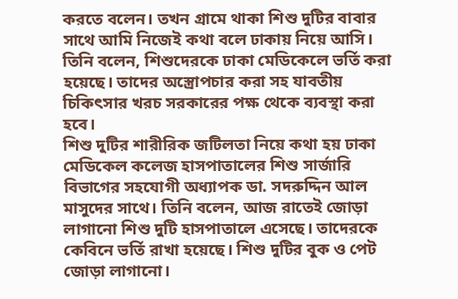করতে বলেন। তখন গ্রামে থাকা শিশু দুটির বাবার সাথে আমি নিজেই কথা বলে ঢাকায় নিয়ে আসি।
তিনি বলেন, শিশুদেরকে ঢাকা মেডিকেলে ভর্তি করা হয়েছে। তাদের অস্ত্রোপচার করা সহ যাবতীয় চিকিৎসার খরচ সরকারের পক্ষ থেকে ব্যবস্থা করা হবে।
শিশু দুটির শারীরিক জটিলতা নিয়ে কথা হয় ঢাকা মেডিকেল কলেজ হাসপাতালের শিশু সার্জারি বিভাগের সহযোগী অধ্যাপক ডা. সদরুদ্দিন আল মাসুদের সাথে। তিনি বলেন, আজ রাতেই জোড়া লাগানো শিশু দুটি হাসপাতালে এসেছে। তাদেরকে কেবিনে ভর্তি রাখা হয়েছে। শিশু দুটির বুক ও পেট জোড়া লাগানো।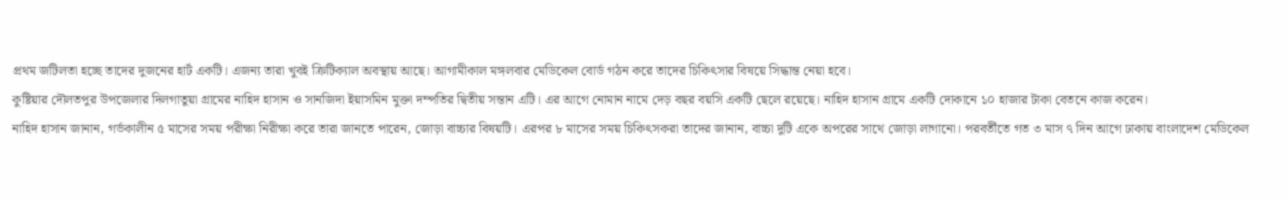প্রথম জটিলতা হচ্ছে তাদের দুজনের হার্ট একটি। এজন্য তারা খুবই ক্রিটিক্যাল অবস্থায় আছে। আগামীকাল মঙ্গলবার মেডিকেল বোর্ড গঠন করে তাদের চিকিৎসার বিষয়ে সিদ্ধান্ত নেয়া হবে।
কুষ্টিয়ার দৌলতপুর উপজেলার দিলগাতুয়া গ্রামের নাহিদ হাসান ও সানজিদা ইয়াসমিন মুক্তা দম্পতির দ্বিতীয় সন্তান এটি। এর আগে নোমান নামে দেড় বছর বয়সি একটি ছেলে রয়েছে। নাহিদ হাসান গ্রামে একটি দোকানে ১০ হাজার টাকা বেতনে কাজ করেন।
নাহিদ হাসান জানান, গর্ভকালীন ৫ মাসের সময় পরীক্ষা নিরীক্ষা করে তারা জানতে পারেন, জোড়া বাচ্চার বিষয়টি। এরপর ৮ মাসের সময় চিকিৎসকরা তাদের জানান, বাচ্চা দুটি একে অপরের সাথে জোড়া লাগানো। পরবর্তীতে গত ৩ মাস ৭ দিন আগে ঢাকায় বাংলাদেশ মেডিকেল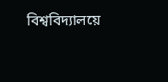বিশ্ববিদ্যালয়ে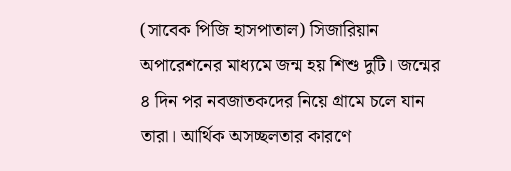(সাবেক পিজি হাসপাতাল) সিজারিয়ান অপারেশনের মাধ্যমে জন্ম হয় শিশু দুটি। জন্মের ৪ দিন পর নবজাতকদের নিয়ে গ্রামে চলে যান তারা। আর্থিক অসচ্ছলতার কারণে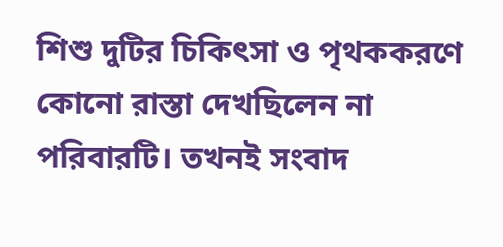শিশু দুটির চিকিৎসা ও পৃথককরণে কোনো রাস্তা দেখছিলেন না পরিবারটি। তখনই সংবাদ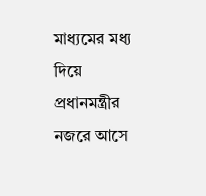মাধ্যমের মধ্য দিয়ে প্রধানমন্ত্রীর নজরে আসে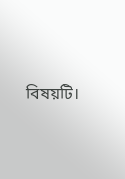বিষয়টি।